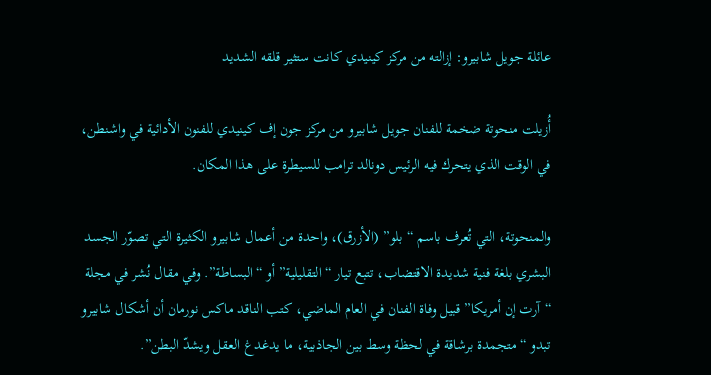عائلة جويل شابيرو: إزالته من مركز كينيدي كانت ستثير قلقه الشديد

أُزيلت منحوتة ضخمة للفنان جويل شابيرو من مركز جون إف كينيدي للفنون الأدائية في واشنطن، في الوقت الذي يتحرك فيه الرئيس دونالد ترامب للسيطرة على هذا المكان.

والمنحوتة، التي تُعرف باسم “بلو” (الأزرق)، واحدة من أعمال شابيرو الكثيرة التي تصوّر الجسد البشري بلغة فنية شديدة الاقتضاب، تتبع تيار “التقليلية” أو “البساطة”. وفي مقال نُشر في مجلة “آرت إن أمريكا” قبيل وفاة الفنان في العام الماضي، كتب الناقد ماكس نورمان أن أشكال شابيرو تبدو “متجمدة برشاقة في لحظة وسط بين الجاذبية، ما يدغدغ العقل ويشدّ البطن”.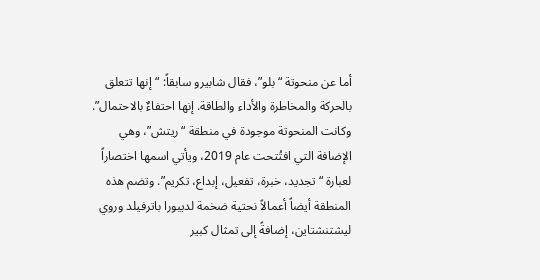أما عن منحوتة “بلو”، فقال شابيرو سابقاً: “إنها تتعلق بالحركة والمخاطرة والأداء والطاقة. إنها احتفاءٌ بالاحتمال”. وكانت المنحوتة موجودة في منطقة “ريتش”، وهي الإضافة التي افتُتحت عام 2019، ويأتي اسمها اختصاراً لعبارة “تجديد، خبرة، تفعيل، إبداع، تكريم”. وتضم هذه المنطقة أيضاً أعمالاً نحتية ضخمة لديبورا باترفيلد وروي ليشتنشتاين، إضافةً إلى تمثال كبير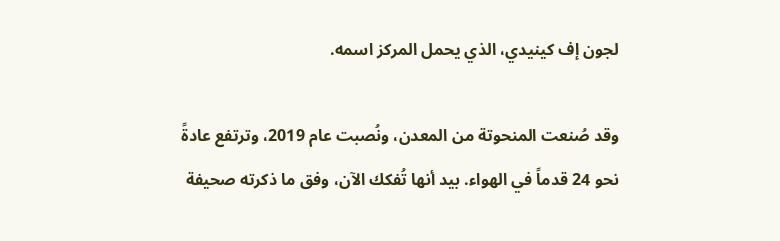لجون إف كينيدي، الذي يحمل المركز اسمه.

وقد صُنعت المنحوتة من المعدن، ونُصبت عام 2019، وترتفع عادةً نحو 24 قدماً في الهواء. بيد أنها تُفكك الآن، وفق ما ذكرته صحيفة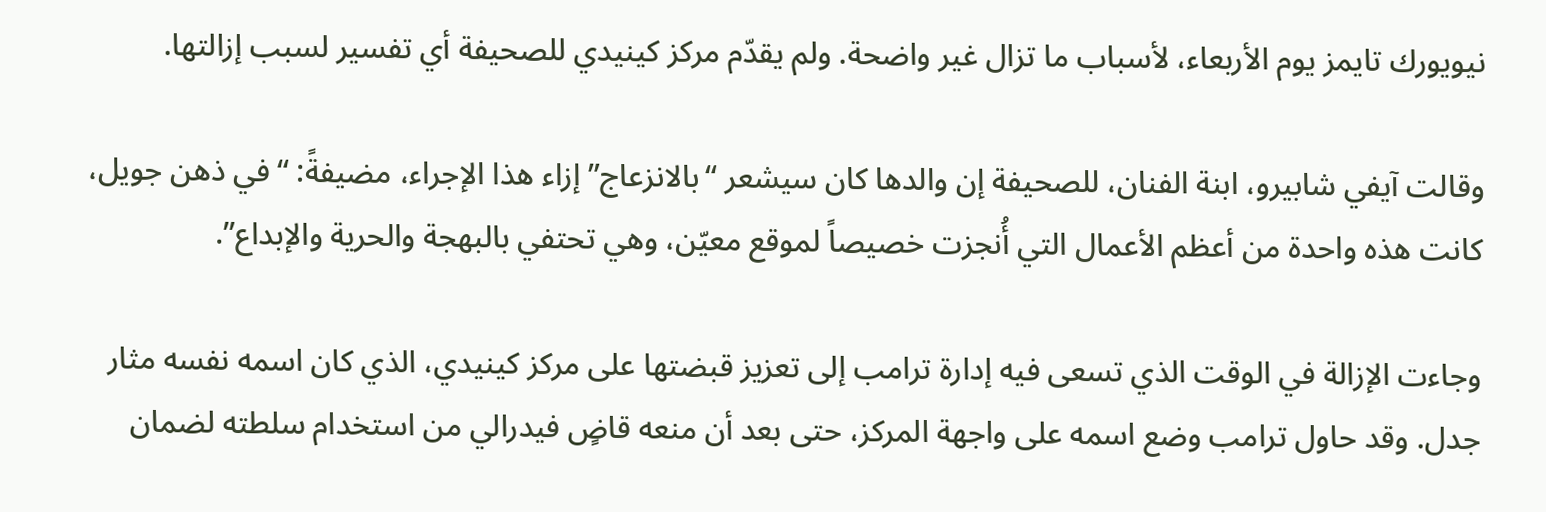نيويورك تايمز يوم الأربعاء، لأسباب ما تزال غير واضحة. ولم يقدّم مركز كينيدي للصحيفة أي تفسير لسبب إزالتها.

وقالت آيفي شابيرو، ابنة الفنان، للصحيفة إن والدها كان سيشعر “بالانزعاج” إزاء هذا الإجراء، مضيفةً: “في ذهن جويل، كانت هذه واحدة من أعظم الأعمال التي أُنجزت خصيصاً لموقع معيّن، وهي تحتفي بالبهجة والحرية والإبداع”.

وجاءت الإزالة في الوقت الذي تسعى فيه إدارة ترامب إلى تعزيز قبضتها على مركز كينيدي، الذي كان اسمه نفسه مثار جدل. وقد حاول ترامب وضع اسمه على واجهة المركز، حتى بعد أن منعه قاضٍ فيدرالي من استخدام سلطته لضمان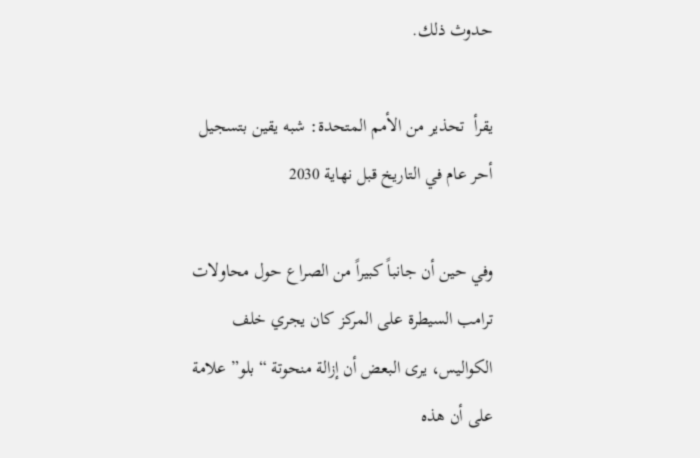حدوث ذلك.

يقرأ  تحذير من الأمم المتحدة: شبه يقين بتسجيل أحر عام في التاريخ قبل نهاية 2030

وفي حين أن جانباً كبيراً من الصراع حول محاولات ترامب السيطرة على المركز كان يجري خلف الكواليس، يرى البعض أن إزالة منحوتة “بلو” علامة على أن هذه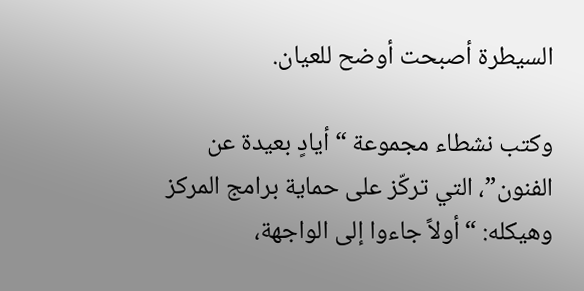السيطرة أصبحت أوضح للعيان.

وكتب نشطاء مجموعة “أيادٍ بعيدة عن الفنون”، التي تركّز على حماية برامج المركز وهيكله: “أولاً جاءوا إلى الواجهة،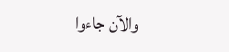والآن جاءوا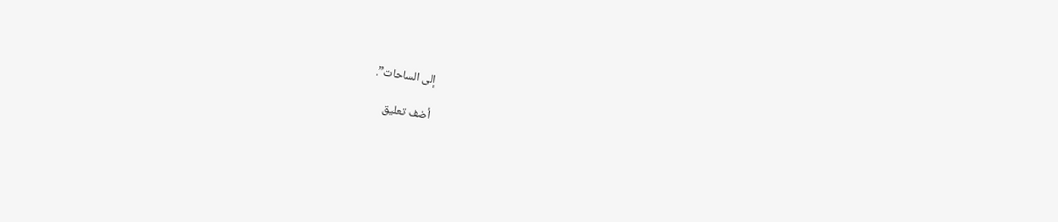إلى الساحات”.

أضف تعليق